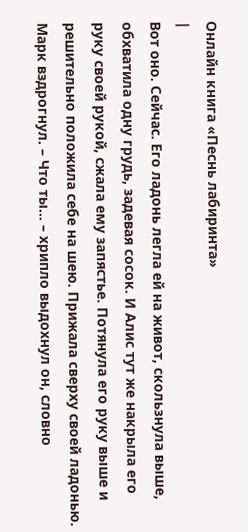Онлайн книга «Песнь лабиринта»
|
Вот оно. Сейчас. Его ладонь легла ей на живот, скользнула выше, обхватила одну грудь, задевая сосок. И Алис тут же накрыла его руку своей рукой, сжала ему запястье. Потянула его руку выше и решительно положила себе на шею. Прижала сверху своей ладонью. Марк вздрогнул. – Что ты… – хрипло выдохнул он, словно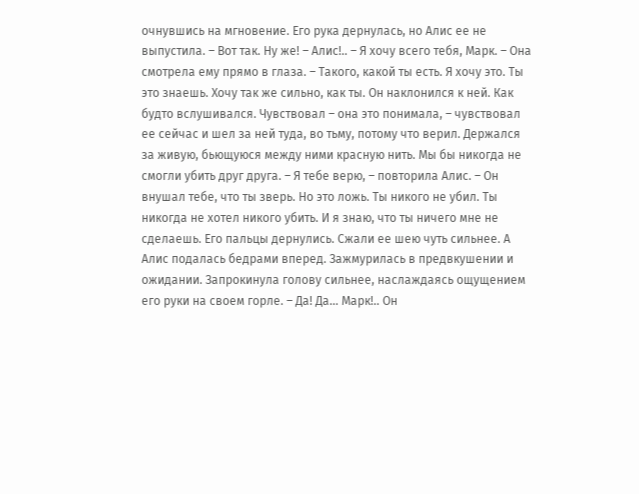очнувшись на мгновение. Его рука дернулась, но Алис ее не выпустила. – Вот так. Ну же! – Алис!.. – Я хочу всего тебя, Марк. – Она смотрела ему прямо в глаза. – Такого, какой ты есть. Я хочу это. Ты это знаешь. Хочу так же сильно, как ты. Он наклонился к ней. Как будто вслушивался. Чувствовал – она это понимала, – чувствовал ее сейчас и шел за ней туда, во тьму, потому что верил. Держался за живую, бьющуюся между ними красную нить. Мы бы никогда не смогли убить друг друга. – Я тебе верю, – повторила Алис. – Он внушал тебе, что ты зверь. Но это ложь. Ты никого не убил. Ты никогда не хотел никого убить. И я знаю, что ты ничего мне не сделаешь. Его пальцы дернулись. Сжали ее шею чуть сильнее. А Алис подалась бедрами вперед. Зажмурилась в предвкушении и ожидании. Запрокинула голову сильнее, наслаждаясь ощущением его руки на своем горле. – Да! Да… Марк!.. Он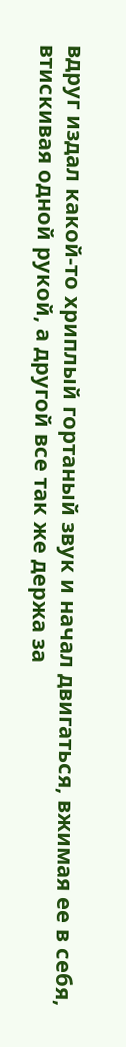вдруг издал какой-то хриплый гортаный звук и начал двигаться, вжимая ее в себя, втискивая одной рукой, а другой все так же держа за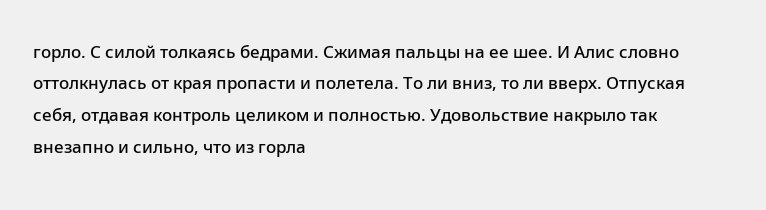горло. С силой толкаясь бедрами. Сжимая пальцы на ее шее. И Алис словно оттолкнулась от края пропасти и полетела. То ли вниз, то ли вверх. Отпуская себя, отдавая контроль целиком и полностью. Удовольствие накрыло так внезапно и сильно, что из горла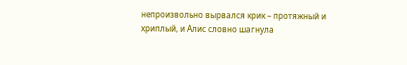непроизвольно вырвался крик – протяжный и хриплый, и Алис словно шагнула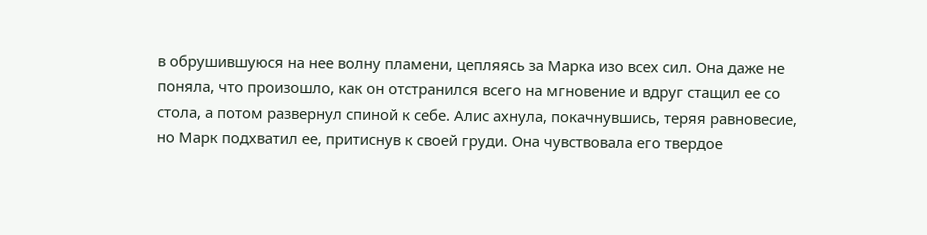в обрушившуюся на нее волну пламени, цепляясь за Марка изо всех сил. Она даже не поняла, что произошло, как он отстранился всего на мгновение и вдруг стащил ее со стола, а потом развернул спиной к себе. Алис ахнула, покачнувшись, теряя равновесие, но Марк подхватил ее, притиснув к своей груди. Она чувствовала его твердое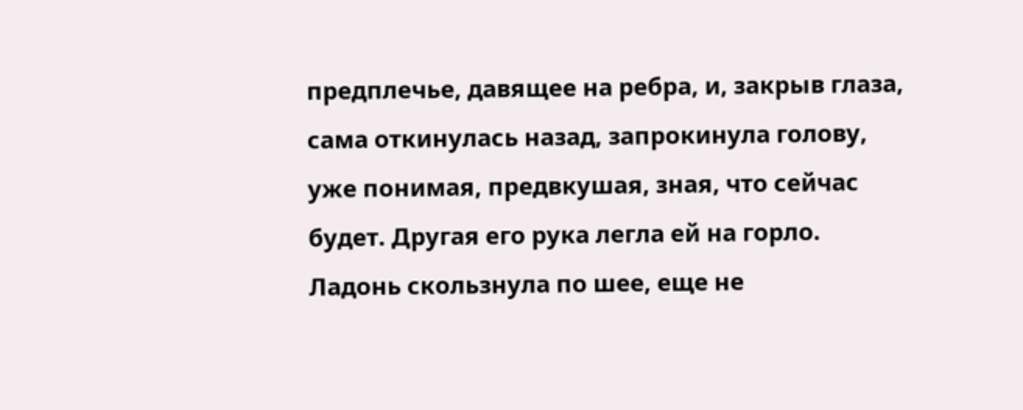предплечье, давящее на ребра, и, закрыв глаза, сама откинулась назад, запрокинула голову, уже понимая, предвкушая, зная, что сейчас будет. Другая его рука легла ей на горло. Ладонь скользнула по шее, еще не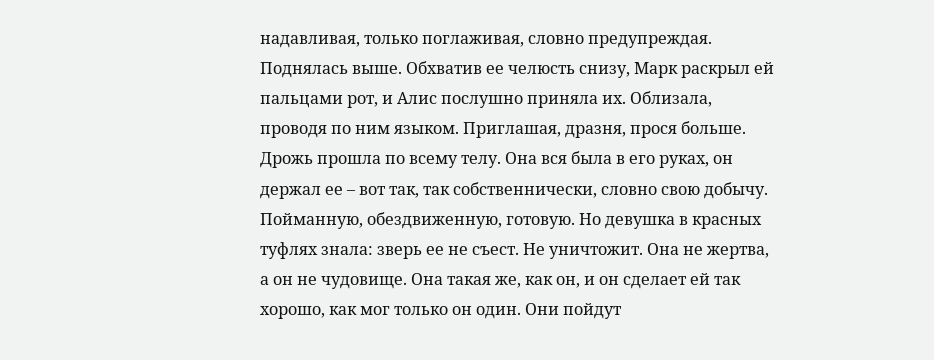надавливая, только поглаживая, словно предупреждая. Поднялась выше. Обхватив ее челюсть снизу, Марк раскрыл ей пальцами рот, и Алис послушно приняла их. Облизала, проводя по ним языком. Приглашая, дразня, прося больше. Дрожь прошла по всему телу. Она вся была в его руках, он держал ее – вот так, так собственнически, словно свою добычу. Пойманную, обездвиженную, готовую. Но девушка в красных туфлях знала: зверь ее не съест. Не уничтожит. Она не жертва, а он не чудовище. Она такая же, как он, и он сделает ей так хорошо, как мог только он один. Они пойдут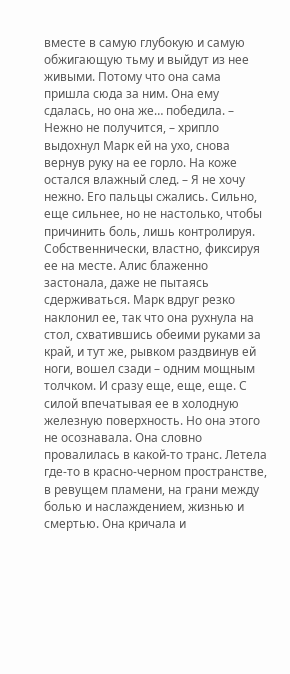вместе в самую глубокую и самую обжигающую тьму и выйдут из нее живыми. Потому что она сама пришла сюда за ним. Она ему сдалась, но она же… победила. – Нежно не получится, – хрипло выдохнул Марк ей на ухо, снова вернув руку на ее горло. На коже остался влажный след. – Я не хочу нежно. Его пальцы сжались. Сильно, еще сильнее, но не настолько, чтобы причинить боль, лишь контролируя. Собственнически, властно, фиксируя ее на месте. Алис блаженно застонала, даже не пытаясь сдерживаться. Марк вдруг резко наклонил ее, так что она рухнула на стол, схватившись обеими руками за край, и тут же, рывком раздвинув ей ноги, вошел сзади – одним мощным толчком. И сразу еще, еще, еще. С силой впечатывая ее в холодную железную поверхность. Но она этого не осознавала. Она словно провалилась в какой-то транс. Летела где-то в красно-черном пространстве, в ревущем пламени, на грани между болью и наслаждением, жизнью и смертью. Она кричала и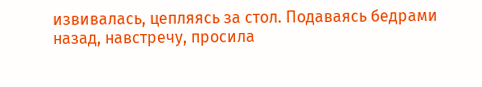извивалась, цепляясь за стол. Подаваясь бедрами назад, навстречу, просила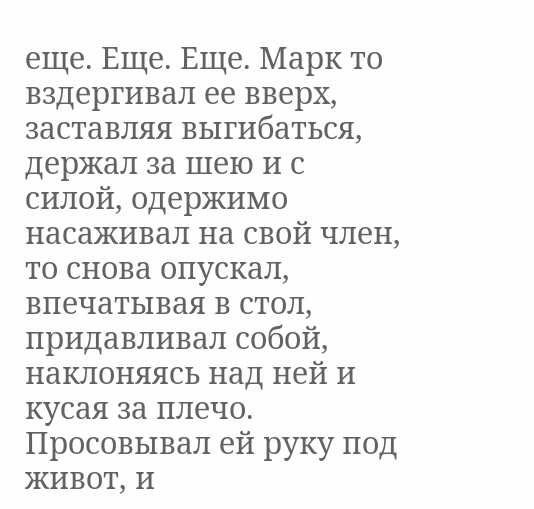еще. Еще. Еще. Марк то вздергивал ее вверх, заставляя выгибаться, держал за шею и с силой, одержимо насаживал на свой член, то снова опускал, впечатывая в стол, придавливал собой, наклоняясь над ней и кусая за плечо. Просовывал ей руку под живот, и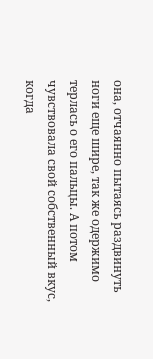она, отчаянно пытаясь раздвинуть ноги еще шире, так же одержимо терлась о его пальцы. А потом чувствовала свой собственный вкус, когда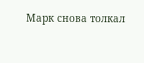Марк снова толкал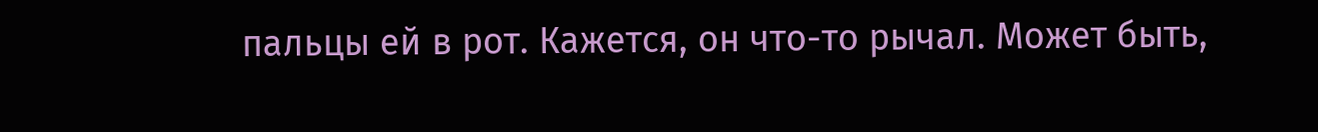пальцы ей в рот. Кажется, он что-то рычал. Может быть,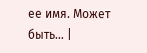ее имя. Может быть… |